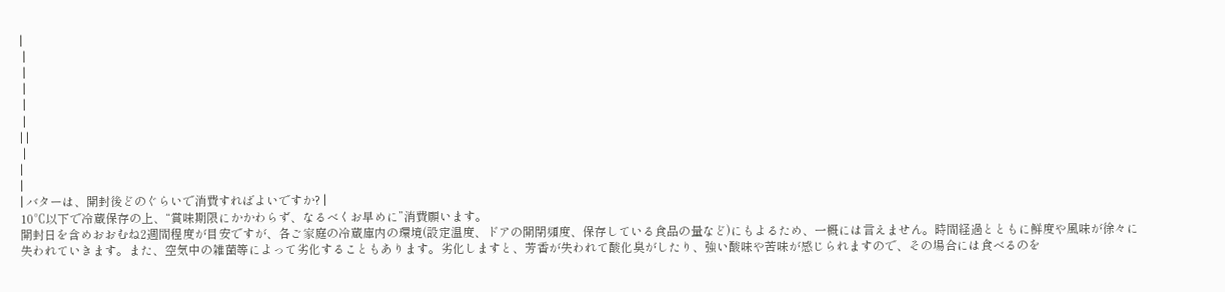|
 |
 |
 |
 |
 |
| |
 |
|
|
| バターは、開封後どのぐらいで消費すればよいですか? |
10℃以下で冷蔵保存の上、“賞味期限にかかわらず、なるべくお早めに”消費願います。
開封日を含めおおむね2週間程度が目安ですが、各ご家庭の冷蔵庫内の環境(設定温度、ドアの開閉頻度、保存している食品の量など)にもよるため、一概には言えません。時間経過とともに鮮度や風味が徐々に失われていきます。また、空気中の雑菌等によって劣化することもあります。劣化しますと、芳香が失われて酸化臭がしたり、強い酸味や苦味が感じられますので、その場合には食べるのを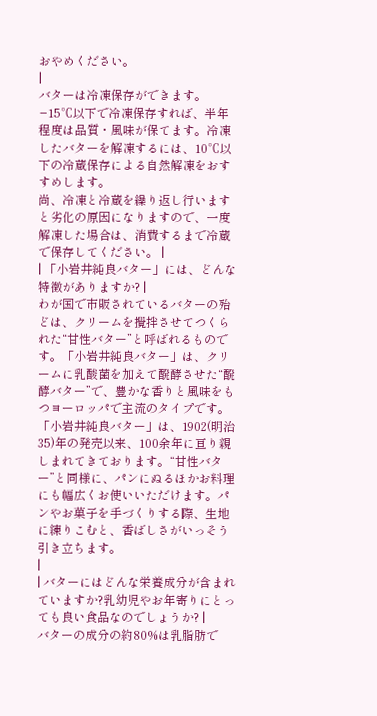おやめください。
|
バターは冷凍保存ができます。−15℃以下で冷凍保存すれば、半年程度は品質・風味が保てます。冷凍したバターを解凍するには、10℃以下の冷蔵保存による自然解凍をおすすめします。
尚、冷凍と冷蔵を繰り返し行いますと劣化の原因になりますので、一度解凍した場合は、消費するまで冷蔵で保存してください。 |
| 「小岩井純良バター」には、どんな特徴がありますか? |
わが国で市販されているバターの殆どは、クリームを攪拌させてつくられた“甘性バター”と呼ばれるものです。「小岩井純良バター」は、クリームに乳酸菌を加えて醗酵させた“醗酵バター”で、豊かな香りと風味をもつヨーロッパで主流のタイプです。
「小岩井純良バター」は、1902(明治35)年の発売以来、100余年に亘り親しまれてきております。“甘性バター”と同様に、パンにぬるほかお料理にも幅広くお使いいただけます。パンやお菓子を手づくりする際、生地に練りこむと、香ばしさがいっそう引き立ちます。
|
| バターにはどんな栄養成分が含まれていますか?乳幼児やお年寄りにとっても良い食品なのでしょうか? |
バターの成分の約80%は乳脂肪で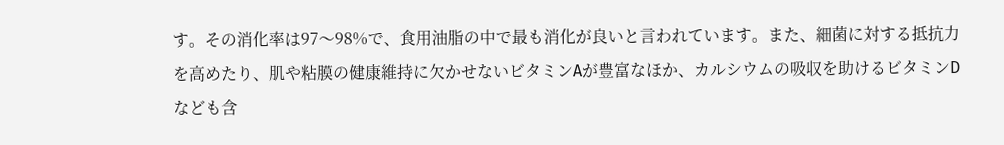す。その消化率は97〜98%で、食用油脂の中で最も消化が良いと言われています。また、細菌に対する抵抗力を高めたり、肌や粘膜の健康維持に欠かせないビタミンAが豊富なほか、カルシウムの吸収を助けるビタミンDなども含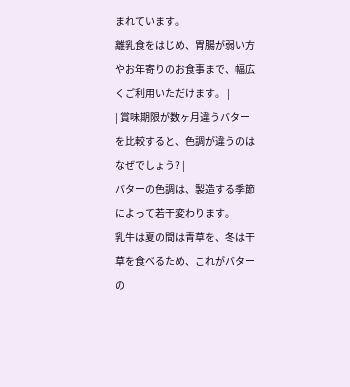まれています。
離乳食をはじめ、胃腸が弱い方やお年寄りのお食事まで、幅広くご利用いただけます。 |
| 賞味期限が数ヶ月違うバターを比較すると、色調が違うのはなぜでしょう? |
バターの色調は、製造する季節によって若干変わります。
乳牛は夏の間は青草を、冬は干草を食べるため、これがバターの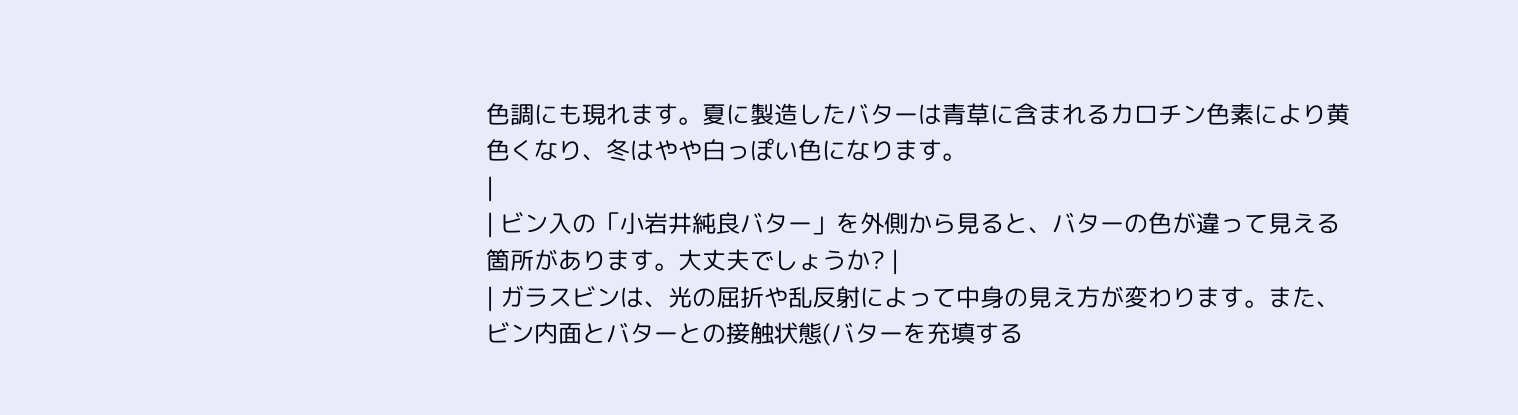色調にも現れます。夏に製造したバターは青草に含まれるカロチン色素により黄色くなり、冬はやや白っぽい色になります。
|
| ビン入の「小岩井純良バター」を外側から見ると、バターの色が違って見える箇所があります。大丈夫でしょうか? |
| ガラスビンは、光の屈折や乱反射によって中身の見え方が変わります。また、ビン内面とバターとの接触状態(バターを充填する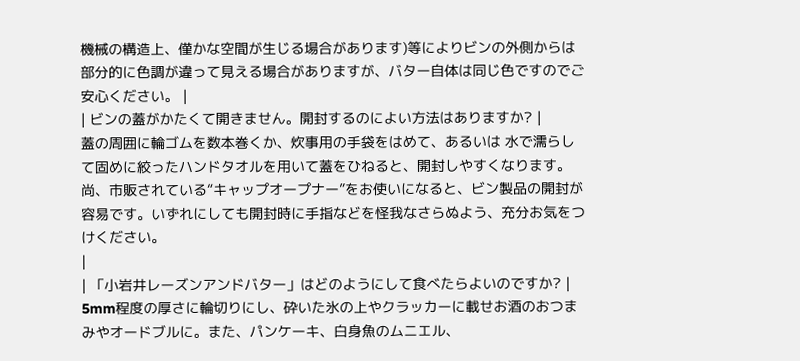機械の構造上、僅かな空間が生じる場合があります)等によりビンの外側からは部分的に色調が違って見える場合がありますが、バター自体は同じ色ですのでご安心ください。 |
| ビンの蓋がかたくて開きません。開封するのによい方法はありますか? |
蓋の周囲に輪ゴムを数本巻くか、炊事用の手袋をはめて、あるいは 水で濡らして固めに絞ったハンドタオルを用いて蓋をひねると、開封しやすくなります。
尚、市販されている“キャップオープナー”をお使いになると、ビン製品の開封が容易です。いずれにしても開封時に手指などを怪我なさらぬよう、充分お気をつけください。
|
| 「小岩井レーズンアンドバター」はどのようにして食べたらよいのですか? |
5mm程度の厚さに輪切りにし、砕いた氷の上やクラッカーに載せお酒のおつまみやオードブルに。また、パンケーキ、白身魚のムニエル、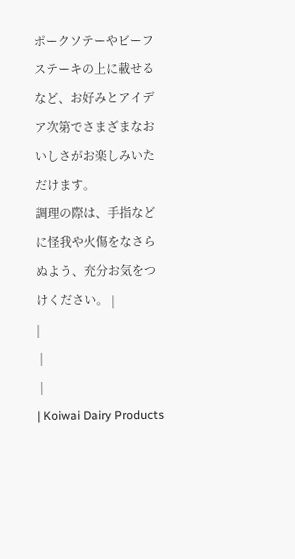ポークソテーやビーフステーキの上に載せるなど、お好みとアイデア次第でさまざまなおいしさがお楽しみいただけます。
調理の際は、手指などに怪我や火傷をなさらぬよう、充分お気をつけください。 |
|
 |
 |
| Koiwai Dairy Products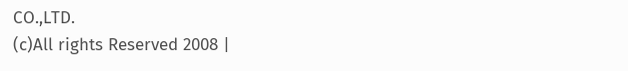CO.,LTD.
(c)All rights Reserved 2008 |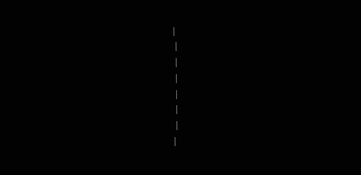|
 |
 |
 |
 |
 |
 |
|